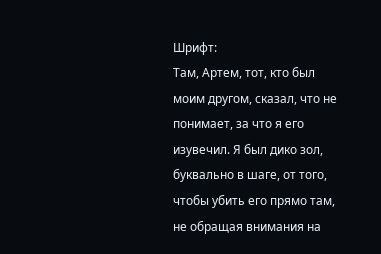Шрифт:
Там, Артем, тот, кто был моим другом, сказал, что не понимает, за что я его изувечил. Я был дико зол, буквально в шаге, от того, чтобы убить его прямо там, не обращая внимания на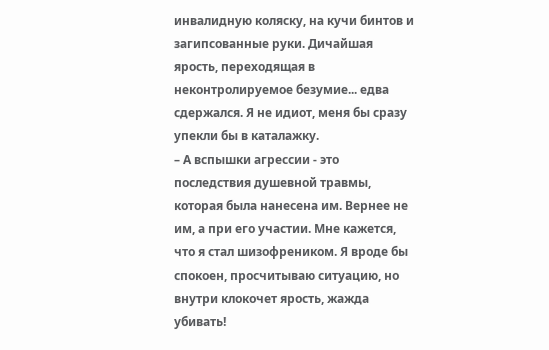инвалидную коляску, на кучи бинтов и загипсованные руки. Дичайшая ярость, переходящая в неконтролируемое безумие... едва сдержался. Я не идиот, меня бы сразу упекли бы в каталажку.
– А вспышки агрессии - это последствия душевной травмы, которая была нанесена им. Вернее не им, а при его участии. Мне кажется, что я стал шизофреником. Я вроде бы спокоен, просчитываю ситуацию, но внутри клокочет ярость, жажда убивать!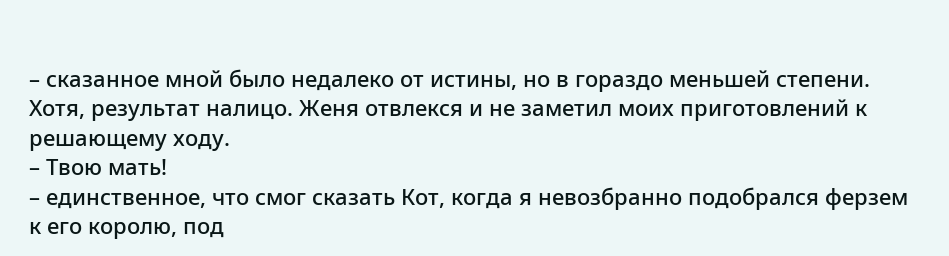– сказанное мной было недалеко от истины, но в гораздо меньшей степени. Хотя, результат налицо. Женя отвлекся и не заметил моих приготовлений к решающему ходу.
– Твою мать!
– единственное, что смог сказать Кот, когда я невозбранно подобрался ферзем к его королю, под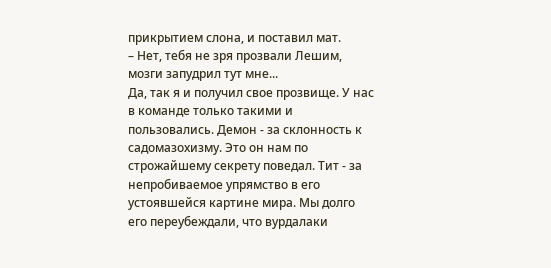прикрытием слона, и поставил мат.
– Нет, тебя не зря прозвали Лешим, мозги запудрил тут мне...
Да, так я и получил свое прозвище. У нас в команде только такими и пользовались. Демон - за склонность к садомазохизму. Это он нам по строжайшему секрету поведал. Тит - за непробиваемое упрямство в его устоявшейся картине мира. Мы долго его переубеждали, что вурдалаки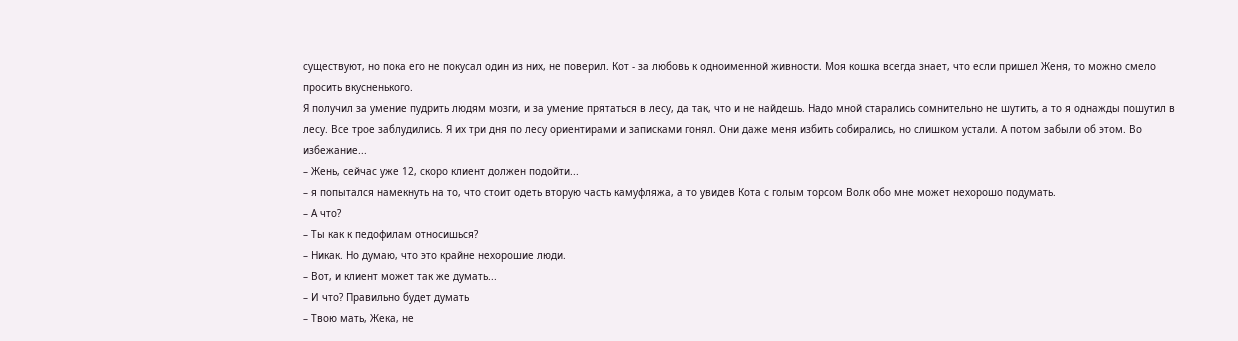существуют, но пока его не покусал один из них, не поверил. Кот - за любовь к одноименной живности. Моя кошка всегда знает, что если пришел Женя, то можно смело просить вкусненького.
Я получил за умение пудрить людям мозги, и за умение прятаться в лесу, да так, что и не найдешь. Надо мной старались сомнительно не шутить, а то я однажды пошутил в лесу. Все трое заблудились. Я их три дня по лесу ориентирами и записками гонял. Они даже меня избить собирались, но слишком устали. А потом забыли об этом. Во избежание...
– Жень, сейчас уже 12, скоро клиент должен подойти...
– я попытался намекнуть на то, что стоит одеть вторую часть камуфляжа, а то увидев Кота с голым торсом Волк обо мне может нехорошо подумать.
– А что?
– Ты как к педофилам относишься?
– Никак. Но думаю, что это крайне нехорошие люди.
– Вот, и клиент может так же думать...
– И что? Правильно будет думать
– Твою мать, Жека, не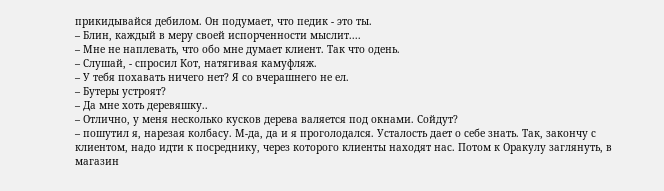прикидывайся дебилом. Он подумает, что педик - это ты.
– Блин, каждый в меру своей испорченности мыслит....
– Мне не наплевать, что обо мне думает клиент. Так что одень.
– Слушай, - спросил Кот, натягивая камуфляж.
– У тебя похавать ничего нет? Я со вчерашнего не ел.
– Бутеры устроят?
– Да мне хоть деревяшку..
– Отлично, у меня несколько кусков дерева валяется под окнами. Сойдут?
– пошутил я, нарезая колбасу. М-да, да и я проголодался. Усталость дает о себе знать. Так, закончу с клиентом, надо идти к посреднику, через которого клиенты находят нас. Потом к Оракулу заглянуть, в магазин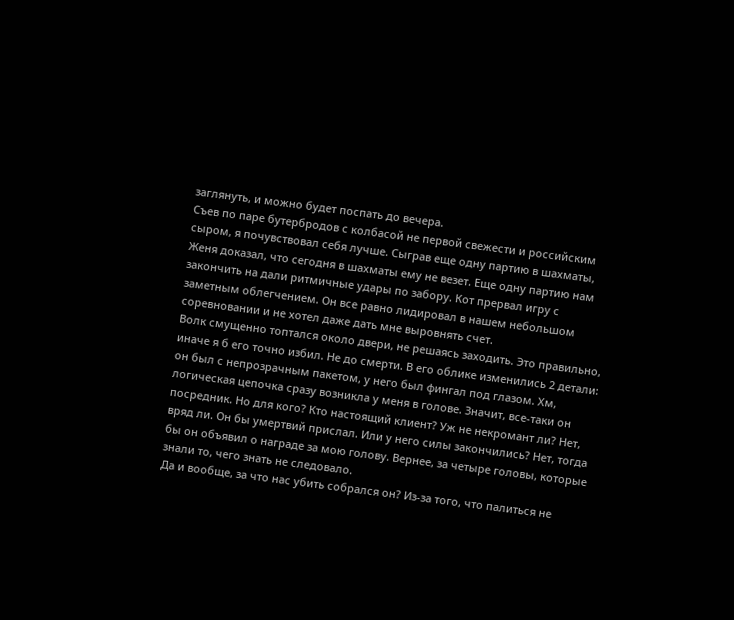заглянуть, и можно будет поспать до вечера.
Съев по паре бутербродов с колбасой не первой свежести и российским сыром, я почувствовал себя лучше. Сыграв еще одну партию в шахматы, Женя доказал, что сегодня в шахматы ему не везет. Еще одну партию нам закончить на дали ритмичные удары по забору. Кот прервал игру с заметным облегчением. Он все равно лидировал в нашем небольшом соревновании и не хотел даже дать мне выровнять счет.
Волк смущенно топтался около двери, не решаясь заходить. Это правильно, иначе я б его точно избил. Не до смерти. В его облике изменились 2 детали: он был с непрозрачным пакетом, у него был фингал под глазом. Хм, логическая цепочка сразу возникла у меня в голове. Значит, все-таки он посредник. Но для кого? Кто настоящий клиент? Уж не некромант ли? Нет, вряд ли. Он бы умертвий прислал. Или у него силы закончились? Нет, тогда бы он объявил о награде за мою голову. Вернее, за четыре головы, которые знали то, чего знать не следовало.
Да и вообще, за что нас убить собрался он? Из-за того, что палиться не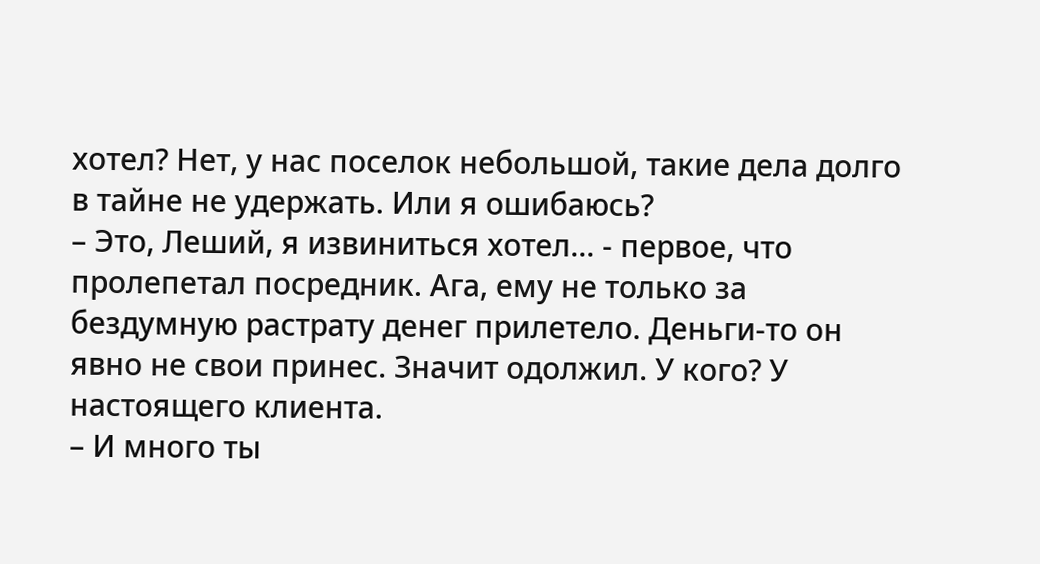хотел? Нет, у нас поселок небольшой, такие дела долго в тайне не удержать. Или я ошибаюсь?
– Это, Леший, я извиниться хотел... - первое, что пролепетал посредник. Ага, ему не только за бездумную растрату денег прилетело. Деньги-то он явно не свои принес. Значит одолжил. У кого? У настоящего клиента.
– И много ты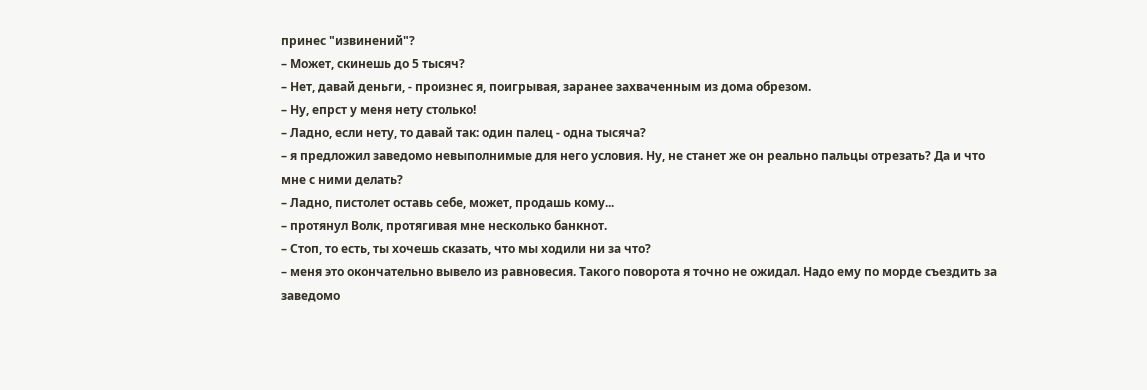принес "извинений"?
– Может, скинешь до 5 тысяч?
– Нет, давай деньги, - произнес я, поигрывая, заранее захваченным из дома обрезом.
– Ну, епрст у меня нету столько!
– Ладно, если нету, то давай так: один палец - одна тысяча?
– я предложил заведомо невыполнимые для него условия. Ну, не станет же он реально пальцы отрезать? Да и что мне с ними делать?
– Ладно, пистолет оставь себе, может, продашь кому...
– протянул Волк, протягивая мне несколько банкнот.
– Стоп, то есть, ты хочешь сказать, что мы ходили ни за что?
– меня это окончательно вывело из равновесия. Такого поворота я точно не ожидал. Надо ему по морде съездить за заведомо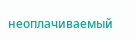неоплачиваемый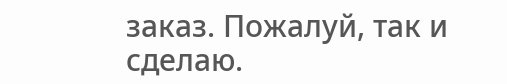заказ. Пожалуй, так и сделаю.